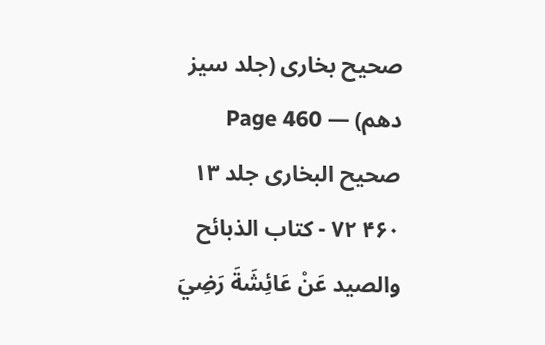صحیح بخاری (جلد سیز دھم) — Page 460
صحیح البخاری جلد ۱۳ ۴۶۰ ۷۲ - كتاب الذبائح والصيد عَنْ عَائِشَةَ رَضِيَ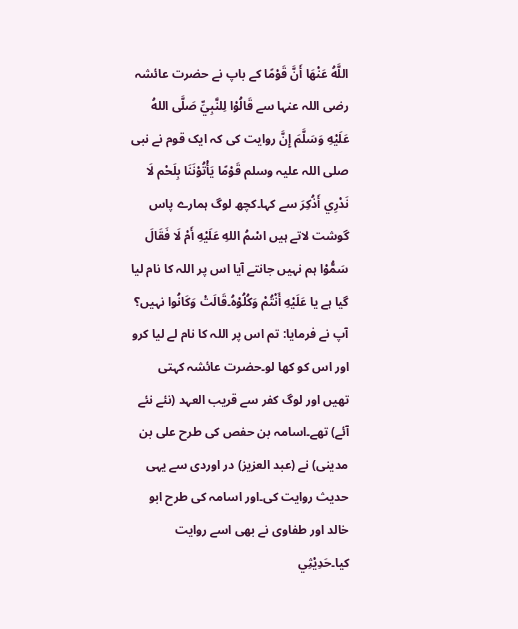اللَّهُ عَنْهَا أَنَّ قَوْمًا کے باپ نے حضرت عائشہ رضی اللہ عنہا سے قَالُوْا لِلنَّبِيِّ صَلَّى اللهُ عَلَيْهِ وَسَلَّمَ إِنَّ روایت کی کہ ایک قوم نے نبی صلی اللہ علیہ وسلم قَوْمًا يَأْتُوْنَنَا بِلَحْم لَا نَدْرِي أَذُكِرَ سے کہا۔کچھ لوگ ہمارے پاس گوشت لاتے ہیں اسْمُ اللهِ عَلَيْهِ أَمْ لَا فَقَالَ سَمُّوْا ہم نہیں جانتے آیا اس پر اللہ کا نام لیا گیا ہے یا عَلَيْهِ أَنْتُمْ وَكُلُوْهُ۔قَالَتْ وَكَانُوا نہیں؟ آپ نے فرمایا: تم اس پر اللہ کا نام لے لیا کرو اور اس کو کھا لو۔حضرت عائشہ کہتی تھیں اور لوگ کفر سے قریب العہد (نئے نئے آئے) تھے۔اسامہ بن حفص کی طرح علی بن مدینی) نے (عبد العزیز) در اوردی سے یہی حدیث روایت کی۔اور اسامہ کی طرح ابو خالد اور طفاوی نے بھی اسے روایت کیا۔حَدِيْثِي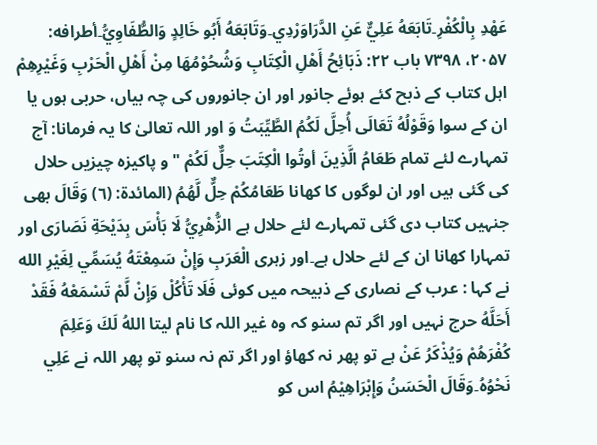عَهْدِ بِالْكُفْرِ۔تَابَعَهُ عَلِيٌّ عَنِ الدَّرَاوَرْدِي۔وَتَابَعَهُ أَبُو خَالِدٍ وَالطُّفَاوِيُّ۔أطرافه: ۲۰۵۷، ۷۳۹۸ باب ۲۲: ذَبَائِحُ أَهْلِ الْكِتَابِ وَشُحُوْمُهَا مِنْ أَهْلِ الْحَرْبِ وَغَيْرِهِمْ اہل کتاب کے ذبح کئے ہوئے جانور اور ان جانوروں کی چہ بیاں، حربی ہوں یا ان کے سوا وَقَوْلُهُ تَعَالَى أُحِلَّ لَكُمُ الطَّيِّبَتُ وَ اور اللہ تعالیٰ کا یہ فرمانا: آج تمہارے لئے تمام طَعَامُ الَّذِينَ أوتُوا الْكِتَبَ حِلٌّ لَكُمْ " و پاکیزہ چیزیں حلال کی گئی ہیں اور ان لوگوں کا کھانا طَعَامُكُمْ حِلٌّ لَّهُمُ (المائدة: (٦) وَقَالَ بھی جنہیں کتاب دی گئی تمہارے لئے حلال ہے الزُّهْرِيُّ لَا بَأْسَ بِدَيْحَةِ نَصَارَی اور تمہارا کھانا ان کے لئے حلال ہے۔اور زہری الْعَرَبِ وَإِنْ سَمِعْتَهُ يُسَمِّي لِغَيْرِ الله نے کہا : عرب کے نصاری کے ذبیحہ میں کوئی فَلَا تَأْكُلْ وَإِنْ لَّمْ تَسْمَعْهُ فَقَدْ أَحَلَّهُ حرج نہیں اور اگر تم سنو کہ وہ غیر اللہ کا نام لیتا اللهُ لَكَ وَعَلِمَ كُفْرَهُمْ وَيُذْكَرُ عَنْ ہے تو پھر نہ کھاؤ اور اگر تم نہ سنو تو پھر اللہ نے عَلِي نَحْوُهُ۔وَقَالَ الْحَسَنُ وَإِبْرَاهِيْمُ اس کو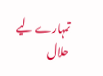تمہارے لیے حلال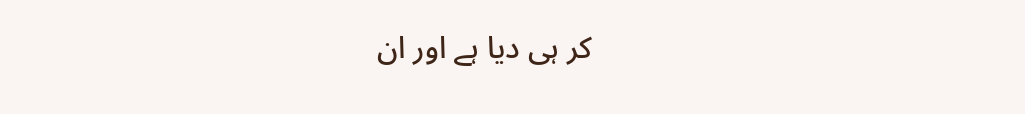کر ہی دیا ہے اور ان